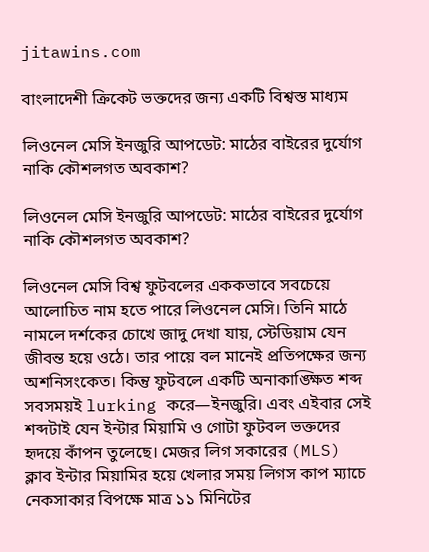jitawins.com

বাংলাদেশী ক্রিকেট ভক্তদের জন্য একটি বিশ্বস্ত মাধ্যম

লিওনেল মেসি ইনজুরি আপডেট: মাঠের বাইরের দুর্যোগ নাকি কৌশলগত অবকাশ?

লিওনেল মেসি ইনজুরি আপডেট: মাঠের বাইরের দুর্যোগ নাকি কৌশলগত অবকাশ?

লিওনেল মেসি বিশ্ব ফুটবলের এককভাবে সবচেয়ে আলোচিত নাম হতে পারে লিওনেল মেসি। তিনি মাঠে নামলে দর্শকের চোখে জাদু দেখা যায়, স্টেডিয়াম যেন জীবন্ত হয়ে ওঠে। তার পায়ে বল মানেই প্রতিপক্ষের জন্য অশনিসংকেত। কিন্তু ফুটবলে একটি অনাকাঙ্ক্ষিত শব্দ সবসময়ই lurking করে—ইনজুরি। এবং এইবার সেই শব্দটাই যেন ইন্টার মিয়ামি ও গোটা ফুটবল ভক্তদের হৃদয়ে কাঁপন তুলেছে। মেজর লিগ সকারের (MLS) ক্লাব ইন্টার মিয়ামির হয়ে খেলার সময় লিগস কাপ ম্যাচে নেকসাকার বিপক্ষে মাত্র ১১ মিনিটের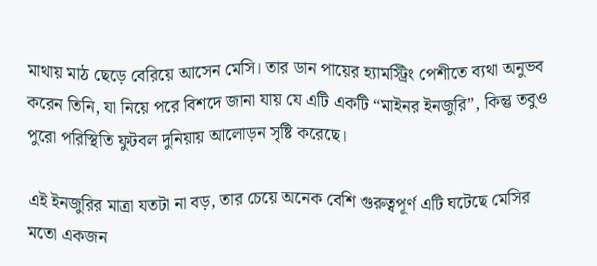মাথায় মাঠ ছেড়ে বেরিয়ে আসেন মেসি। তার ডান পায়ের হ্যামস্ট্রিং পেশীতে ব্যথা অনুভব করেন তিনি, যা নিয়ে পরে বিশদে জানা যায় যে এটি একটি “মাইনর ইনজুরি”, কিন্তু তবুও পুরো পরিস্থিতি ফুটবল দুনিয়ায় আলোড়ন সৃষ্টি করেছে।

এই ইনজুরির মাত্রা যতটা না বড়, তার চেয়ে অনেক বেশি গুরুত্বপূর্ণ এটি ঘটেছে মেসির মতো একজন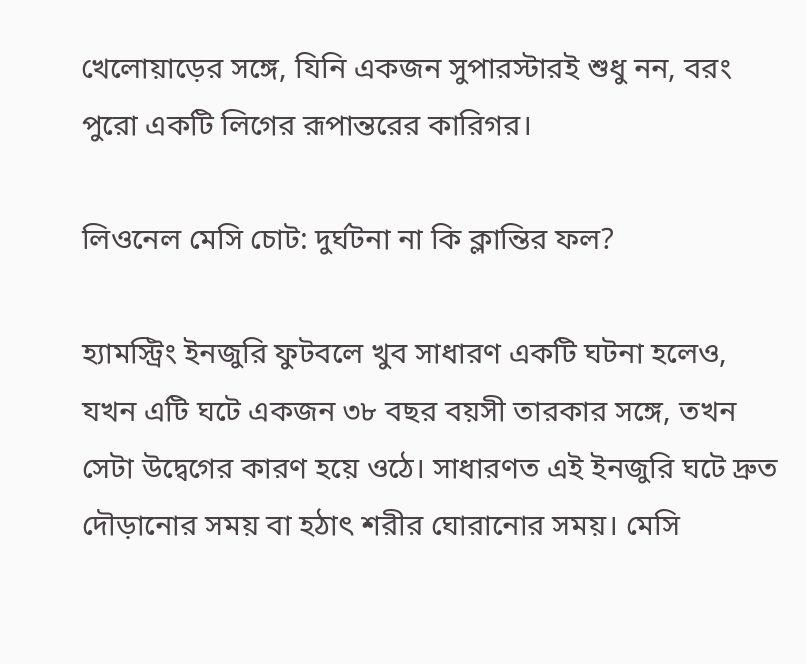খেলোয়াড়ের সঙ্গে, যিনি একজন সুপারস্টারই শুধু নন, বরং পুরো একটি লিগের রূপান্তরের কারিগর।

লিওনেল মেসি চোট: দুর্ঘটনা না কি ক্লান্তির ফল?

হ্যামস্ট্রিং ইনজুরি ফুটবলে খুব সাধারণ একটি ঘটনা হলেও, যখন এটি ঘটে একজন ৩৮ বছর বয়সী তারকার সঙ্গে, তখন সেটা উদ্বেগের কারণ হয়ে ওঠে। সাধারণত এই ইনজুরি ঘটে দ্রুত দৌড়ানোর সময় বা হঠাৎ শরীর ঘোরানোর সময়। মেসি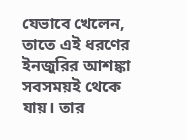যেভাবে খেলেন, তাতে এই ধরণের ইনজুরির আশঙ্কা সবসময়ই থেকে যায়। তার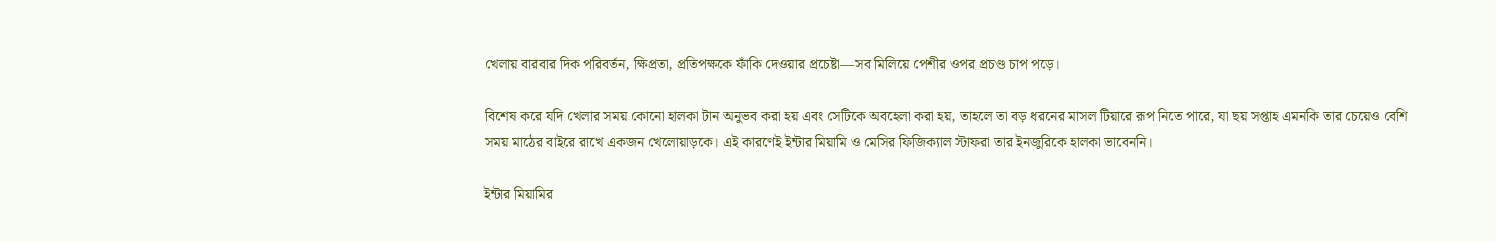খেলায় বারবার দিক পরিবর্তন, ক্ষিপ্রতা, প্রতিপক্ষকে ফাঁকি দেওয়ার প্রচেষ্টা—সব মিলিয়ে পেশীর ওপর প্রচণ্ড চাপ পড়ে।

বিশেষ করে যদি খেলার সময় কোনো হালকা টান অনুভব করা হয় এবং সেটিকে অবহেলা করা হয়, তাহলে তা বড় ধরনের মাসল টিয়ারে রূপ নিতে পারে, যা ছয় সপ্তাহ এমনকি তার চেয়েও বেশি সময় মাঠের বাইরে রাখে একজন খেলোয়াড়কে। এই কারণেই ইন্টার মিয়ামি ও মেসির ফিজিক্যাল স্টাফরা তার ইনজুরিকে হালকা ভাবেননি।

ইন্টার মিয়ামির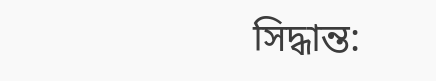সিদ্ধান্ত: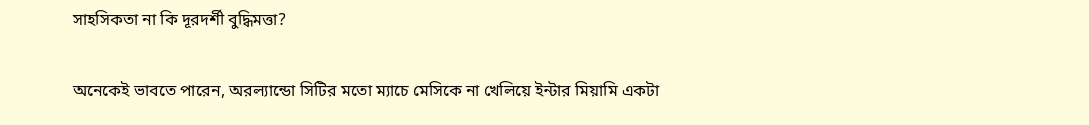সাহসিকতা না কি দূরদর্শী বুদ্ধিমত্তা?

অনেকেই ভাবতে পারেন, অরল্যান্ডো সিটির মতো ম্যাচে মেসিকে না খেলিয়ে ইন্টার মিয়ামি একটা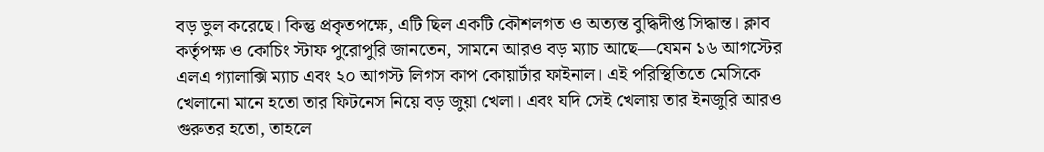বড় ভুল করেছে। কিন্তু প্রকৃতপক্ষে, এটি ছিল একটি কৌশলগত ও অত্যন্ত বুদ্ধিদীপ্ত সিদ্ধান্ত। ক্লাব কর্তৃপক্ষ ও কোচিং স্টাফ পুরোপুরি জানতেন, সামনে আরও বড় ম্যাচ আছে—যেমন ১৬ আগস্টের এলএ গ্যালাক্সি ম্যাচ এবং ২০ আগস্ট লিগস কাপ কোয়ার্টার ফাইনাল। এই পরিস্থিতিতে মেসিকে খেলানো মানে হতো তার ফিটনেস নিয়ে বড় জুয়া খেলা। এবং যদি সেই খেলায় তার ইনজুরি আরও গুরুতর হতো, তাহলে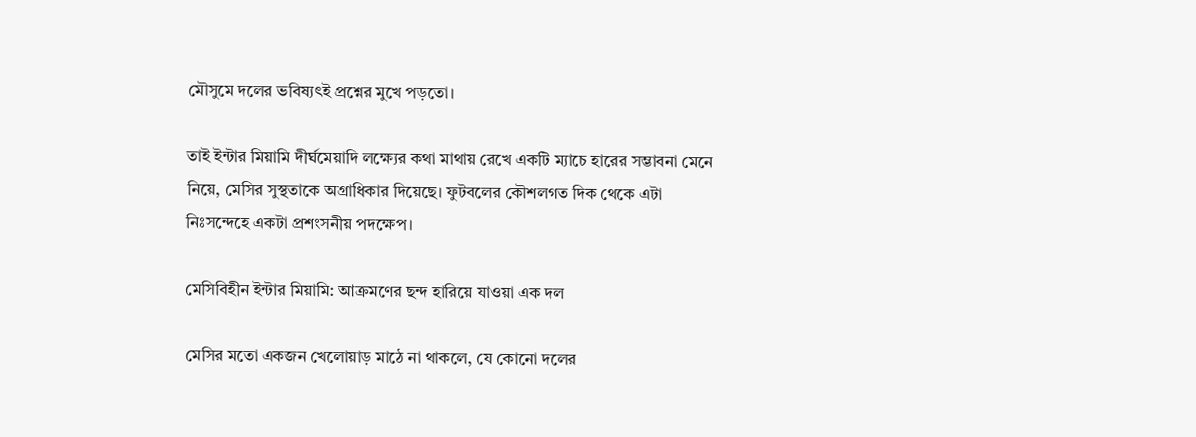মৌসুমে দলের ভবিষ্যৎই প্রশ্নের মুখে পড়তো।

তাই ইন্টার মিয়ামি দীর্ঘমেয়াদি লক্ষ্যের কথা মাথায় রেখে একটি ম্যাচে হারের সম্ভাবনা মেনে নিয়ে, মেসির সুস্থতাকে অগ্রাধিকার দিয়েছে। ফুটবলের কৌশলগত দিক থেকে এটা নিঃসন্দেহে একটা প্রশংসনীয় পদক্ষেপ।

মেসিবিহীন ইন্টার মিয়ামি: আক্রমণের ছন্দ হারিয়ে যাওয়া এক দল

মেসির মতো একজন খেলোয়াড় মাঠে না থাকলে, যে কোনো দলের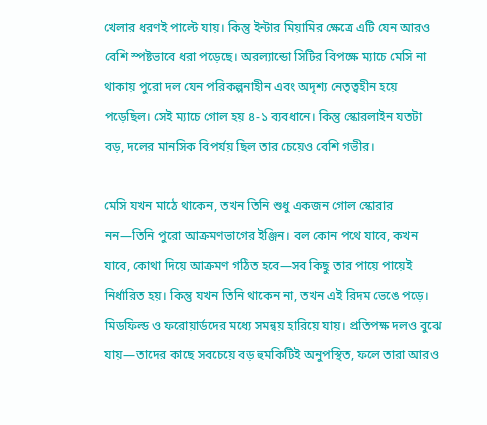খেলার ধরণই পাল্টে যায়। কিন্তু ইন্টার মিয়ামির ক্ষেত্রে এটি যেন আরও বেশি স্পষ্টভাবে ধরা পড়েছে। অরল্যান্ডো সিটির বিপক্ষে ম্যাচে মেসি না থাকায় পুরো দল যেন পরিকল্পনাহীন এবং অদৃশ্য নেতৃত্বহীন হয়ে পড়েছিল। সেই ম্যাচে গোল হয় ৪-১ ব্যবধানে। কিন্তু স্কোরলাইন যতটা বড়, দলের মানসিক বিপর্যয় ছিল তার চেয়েও বেশি গভীর।

মেসি যখন মাঠে থাকেন, তখন তিনি শুধু একজন গোল স্কোরার নন—তিনি পুরো আক্রমণভাগের ইঞ্জিন। বল কোন পথে যাবে, কখন যাবে, কোথা দিয়ে আক্রমণ গঠিত হবে—সব কিছু তার পায়ে পায়েই নির্ধারিত হয়। কিন্তু যখন তিনি থাকেন না, তখন এই রিদম ভেঙে পড়ে। মিডফিল্ড ও ফরোয়ার্ডদের মধ্যে সমন্বয় হারিয়ে যায়। প্রতিপক্ষ দলও বুঝে যায়—তাদের কাছে সবচেয়ে বড় হুমকিটিই অনুপস্থিত, ফলে তারা আরও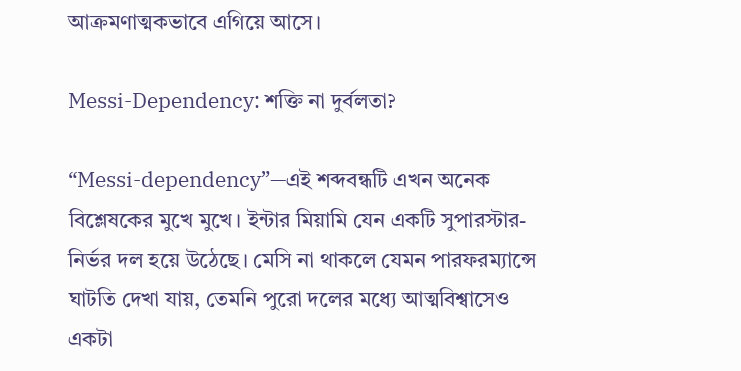আক্রমণাত্মকভাবে এগিয়ে আসে।

Messi-Dependency: শক্তি না দুর্বলতা?

“Messi-dependency”—এই শব্দবন্ধটি এখন অনেক বিশ্লেষকের মুখে মুখে। ইন্টার মিয়ামি যেন একটি সুপারস্টার-নির্ভর দল হয়ে উঠেছে। মেসি না থাকলে যেমন পারফরম্যান্সে ঘাটতি দেখা যায়, তেমনি পুরো দলের মধ্যে আত্মবিশ্বাসেও একটা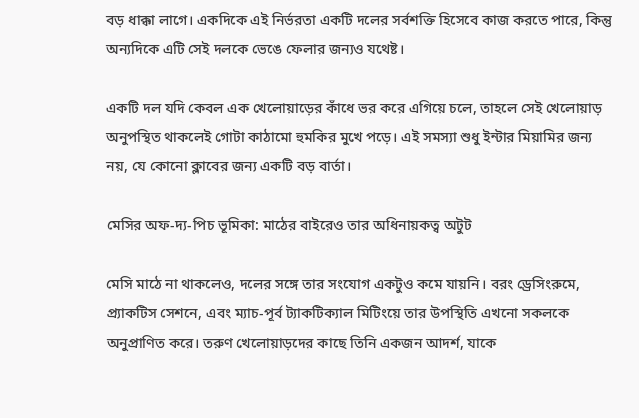বড় ধাক্কা লাগে। একদিকে এই নির্ভরতা একটি দলের সর্বশক্তি হিসেবে কাজ করতে পারে, কিন্তু অন্যদিকে এটি সেই দলকে ভেঙে ফেলার জন্যও যথেষ্ট।

একটি দল যদি কেবল এক খেলোয়াড়ের কাঁধে ভর করে এগিয়ে চলে, তাহলে সেই খেলোয়াড় অনুপস্থিত থাকলেই গোটা কাঠামো হুমকির মুখে পড়ে। এই সমস্যা শুধু ইন্টার মিয়ামির জন্য নয়, যে কোনো ক্লাবের জন্য একটি বড় বার্তা।

মেসির অফ-দ্য-পিচ ভূমিকা: মাঠের বাইরেও তার অধিনায়কত্ব অটুট

মেসি মাঠে না থাকলেও, দলের সঙ্গে তার সংযোগ একটুও কমে যায়নি। বরং ড্রেসিংরুমে, প্র্যাকটিস সেশনে, এবং ম্যাচ-পূর্ব ট্যাকটিক্যাল মিটিংয়ে তার উপস্থিতি এখনো সকলকে অনুপ্রাণিত করে। তরুণ খেলোয়াড়দের কাছে তিনি একজন আদর্শ, যাকে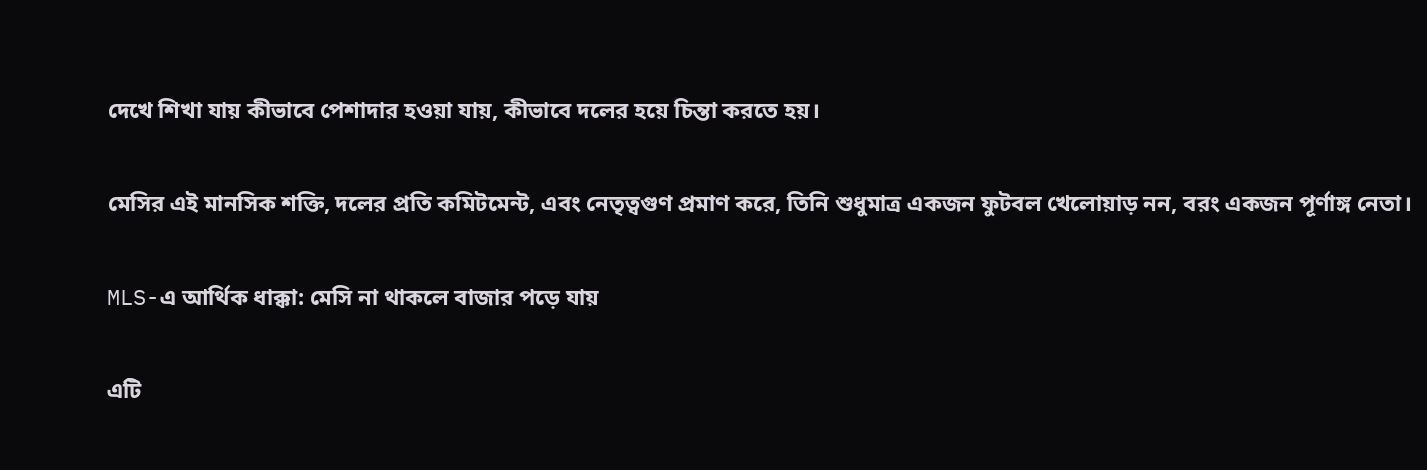দেখে শিখা যায় কীভাবে পেশাদার হওয়া যায়, কীভাবে দলের হয়ে চিন্তা করতে হয়।

মেসির এই মানসিক শক্তি, দলের প্রতি কমিটমেন্ট, এবং নেতৃত্বগুণ প্রমাণ করে, তিনি শুধুমাত্র একজন ফুটবল খেলোয়াড় নন, বরং একজন পূর্ণাঙ্গ নেতা।

MLS-এ আর্থিক ধাক্কা: মেসি না থাকলে বাজার পড়ে যায়

এটি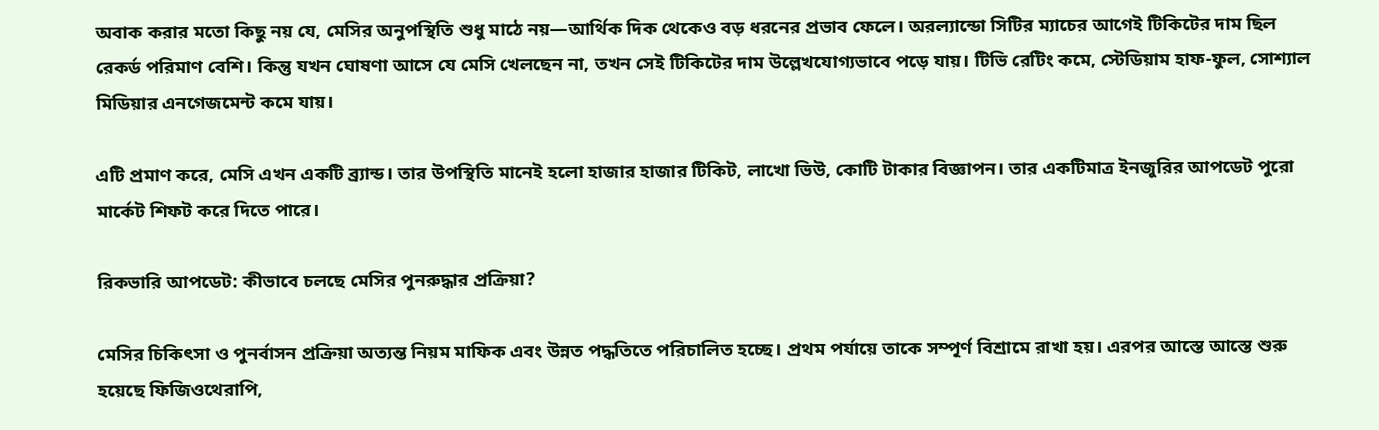অবাক করার মতো কিছু নয় যে, মেসির অনুপস্থিতি শুধু মাঠে নয়—আর্থিক দিক থেকেও বড় ধরনের প্রভাব ফেলে। অরল্যান্ডো সিটির ম্যাচের আগেই টিকিটের দাম ছিল রেকর্ড পরিমাণ বেশি। কিন্তু যখন ঘোষণা আসে যে মেসি খেলছেন না, তখন সেই টিকিটের দাম উল্লেখযোগ্যভাবে পড়ে যায়। টিভি রেটিং কমে, স্টেডিয়াম হাফ-ফুল, সোশ্যাল মিডিয়ার এনগেজমেন্ট কমে যায়।

এটি প্রমাণ করে, মেসি এখন একটি ব্র্যান্ড। তার উপস্থিতি মানেই হলো হাজার হাজার টিকিট, লাখো ভিউ, কোটি টাকার বিজ্ঞাপন। তার একটিমাত্র ইনজুরির আপডেট পুরো মার্কেট শিফট করে দিতে পারে।

রিকভারি আপডেট: কীভাবে চলছে মেসির পুনরুদ্ধার প্রক্রিয়া?

মেসির চিকিৎসা ও পুনর্বাসন প্রক্রিয়া অত্যন্ত নিয়ম মাফিক এবং উন্নত পদ্ধতিতে পরিচালিত হচ্ছে। প্রথম পর্যায়ে তাকে সম্পূর্ণ বিশ্রামে রাখা হয়। এরপর আস্তে আস্তে শুরু হয়েছে ফিজিওথেরাপি,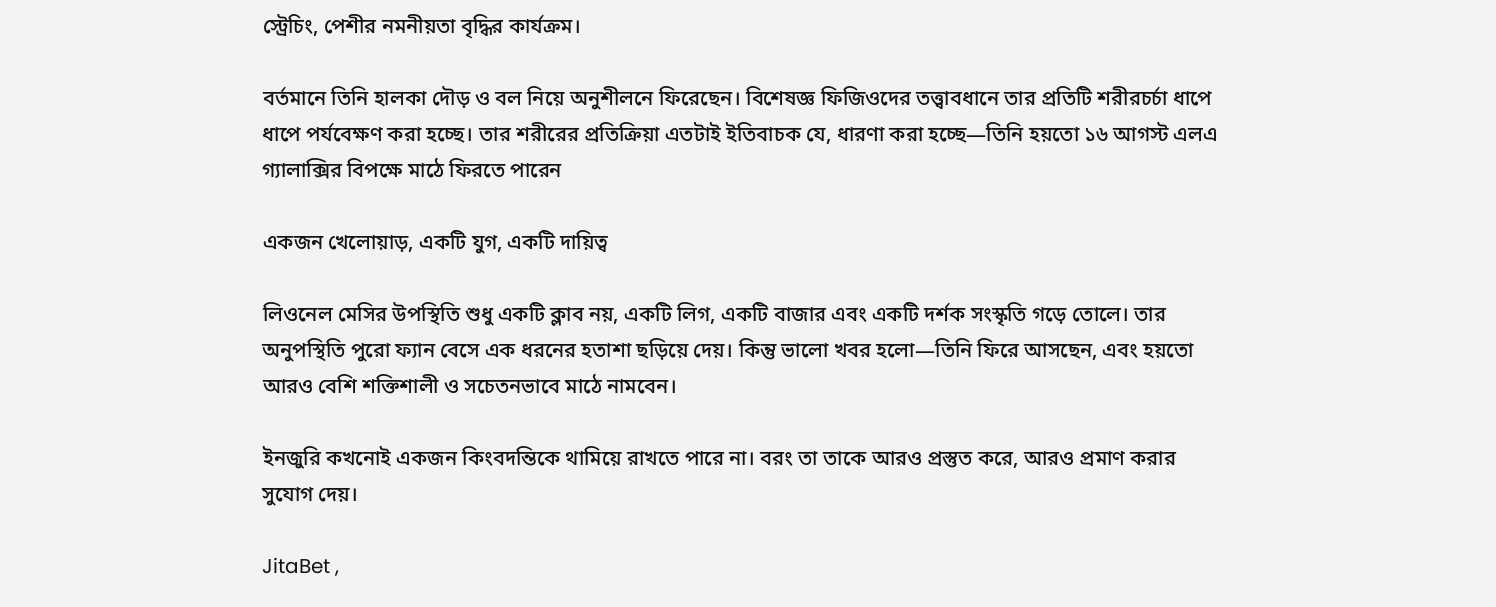স্ট্রেচিং, পেশীর নমনীয়তা বৃদ্ধির কার্যক্রম।

বর্তমানে তিনি হালকা দৌড় ও বল নিয়ে অনুশীলনে ফিরেছেন। বিশেষজ্ঞ ফিজিওদের তত্ত্বাবধানে তার প্রতিটি শরীরচর্চা ধাপে ধাপে পর্যবেক্ষণ করা হচ্ছে। তার শরীরের প্রতিক্রিয়া এতটাই ইতিবাচক যে, ধারণা করা হচ্ছে—তিনি হয়তো ১৬ আগস্ট এলএ গ্যালাক্সির বিপক্ষে মাঠে ফিরতে পারেন

একজন খেলোয়াড়, একটি যুগ, একটি দায়িত্ব

লিওনেল মেসির উপস্থিতি শুধু একটি ক্লাব নয়, একটি লিগ, একটি বাজার এবং একটি দর্শক সংস্কৃতি গড়ে তোলে। তার অনুপস্থিতি পুরো ফ্যান বেসে এক ধরনের হতাশা ছড়িয়ে দেয়। কিন্তু ভালো খবর হলো—তিনি ফিরে আসছেন, এবং হয়তো আরও বেশি শক্তিশালী ও সচেতনভাবে মাঠে নামবেন।

ইনজুরি কখনোই একজন কিংবদন্তিকে থামিয়ে রাখতে পারে না। বরং তা তাকে আরও প্রস্তুত করে, আরও প্রমাণ করার সুযোগ দেয়।

JitaBet ,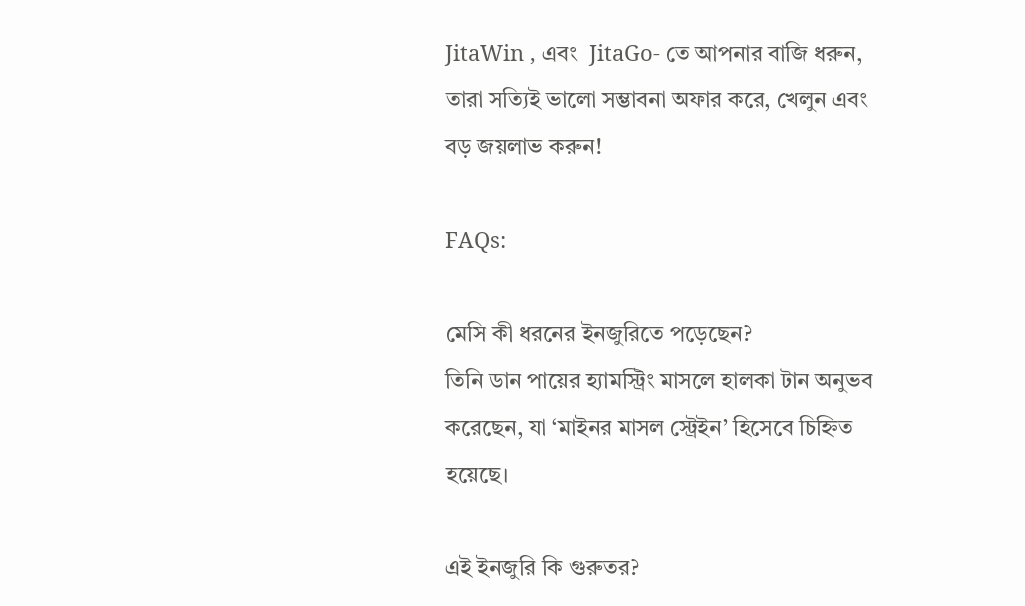JitaWin , এবং  JitaGo- তে আপনার বাজি ধরুন,   তারা সত্যিই ভালো সম্ভাবনা অফার করে, খেলুন এবং বড় জয়লাভ করুন!

FAQs:

মেসি কী ধরনের ইনজুরিতে পড়েছেন?
তিনি ডান পায়ের হ্যামস্ট্রিং মাসলে হালকা টান অনুভব করেছেন, যা ‘মাইনর মাসল স্ট্রেইন’ হিসেবে চিহ্নিত হয়েছে।

এই ইনজুরি কি গুরুতর?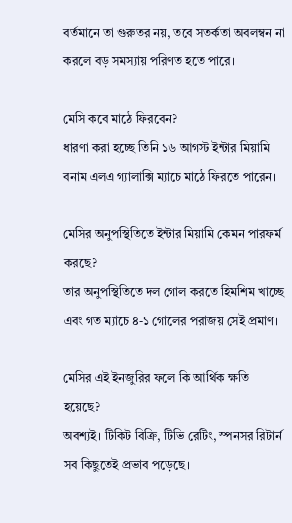বর্তমানে তা গুরুতর নয়, তবে সতর্কতা অবলম্বন না করলে বড় সমস্যায় পরিণত হতে পারে।

মেসি কবে মাঠে ফিরবেন?
ধারণা করা হচ্ছে তিনি ১৬ আগস্ট ইন্টার মিয়ামি বনাম এলএ গ্যালাক্সি ম্যাচে মাঠে ফিরতে পারেন।

মেসির অনুপস্থিতিতে ইন্টার মিয়ামি কেমন পারফর্ম করছে?
তার অনুপস্থিতিতে দল গোল করতে হিমশিম খাচ্ছে এবং গত ম্যাচে ৪-১ গোলের পরাজয় সেই প্রমাণ।

মেসির এই ইনজুরির ফলে কি আর্থিক ক্ষতি হয়েছে?
অবশ্যই। টিকিট বিক্রি, টিভি রেটিং, স্পনসর রিটার্ন সব কিছুতেই প্রভাব পড়েছে।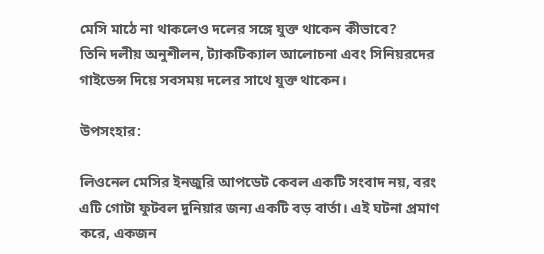মেসি মাঠে না থাকলেও দলের সঙ্গে যুক্ত থাকেন কীভাবে?
তিনি দলীয় অনুশীলন, ট্যাকটিক্যাল আলোচনা এবং সিনিয়রদের গাইডেন্স দিয়ে সবসময় দলের সাথে যুক্ত থাকেন।

উপসংহার:

লিওনেল মেসির ইনজুরি আপডেট কেবল একটি সংবাদ নয়, বরং এটি গোটা ফুটবল দুনিয়ার জন্য একটি বড় বার্তা। এই ঘটনা প্রমাণ করে, একজন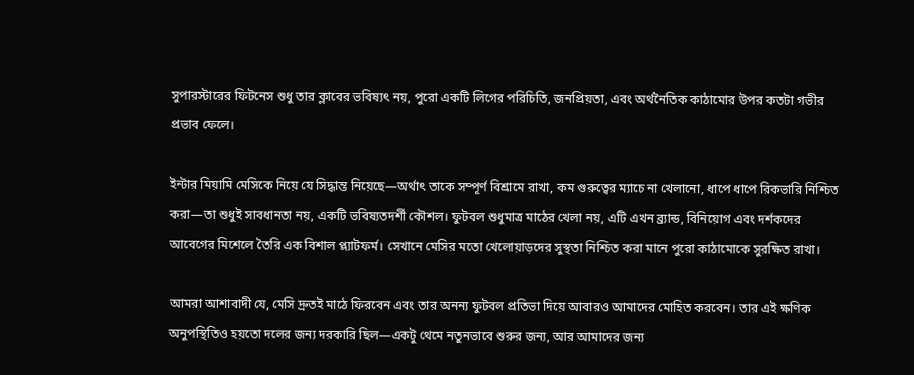সুপারস্টারের ফিটনেস শুধু তার ক্লাবের ভবিষ্যৎ নয়, পুরো একটি লিগের পরিচিতি, জনপ্রিয়তা, এবং অর্থনৈতিক কাঠামোর উপর কতটা গভীর প্রভাব ফেলে।

ইন্টার মিয়ামি মেসিকে নিয়ে যে সিদ্ধান্ত নিয়েছে—অর্থাৎ তাকে সম্পূর্ণ বিশ্রামে রাখা, কম গুরুত্বের ম্যাচে না খেলানো, ধাপে ধাপে রিকভারি নিশ্চিত করা—তা শুধুই সাবধানতা নয়, একটি ভবিষ্যতদর্শী কৌশল। ফুটবল শুধুমাত্র মাঠের খেলা নয়, এটি এখন ব্র্যান্ড, বিনিয়োগ এবং দর্শকদের আবেগের মিশেলে তৈরি এক বিশাল প্ল্যাটফর্ম। সেখানে মেসির মতো খেলোয়াড়দের সুস্থতা নিশ্চিত করা মানে পুরো কাঠামোকে সুরক্ষিত রাখা।

আমরা আশাবাদী যে, মেসি দ্রুতই মাঠে ফিরবেন এবং তার অনন্য ফুটবল প্রতিভা দিয়ে আবারও আমাদের মোহিত করবেন। তার এই ক্ষণিক অনুপস্থিতিও হয়তো দলের জন্য দরকারি ছিল—একটু থেমে নতুনভাবে শুরুর জন্য, আর আমাদের জন্য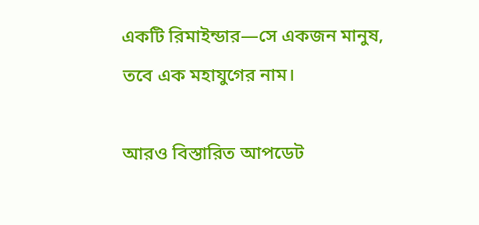একটি রিমাইন্ডার—সে একজন মানুষ, তবে এক মহাযুগের নাম।

আরও বিস্তারিত আপডেট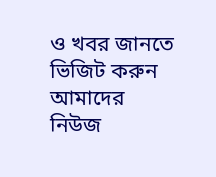ও খবর জানতে ভিজিট করুন আমাদের নিউজ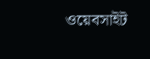ওয়েবসাইট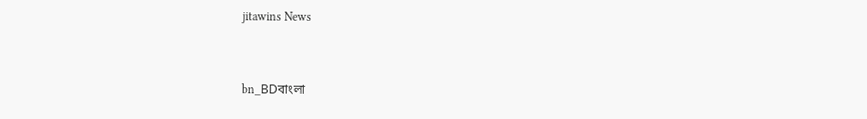jitawins News


bn_BDবাংলা